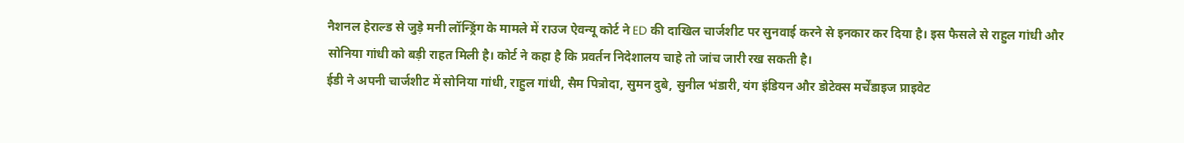नैशनल हेराल्ड से जुड़े मनी लॉन्ड्रिंग के मामले में राउज ऐवन्यू कोर्ट ने ED की दाखिल चार्जशीट पर सुनवाई करने से इनकार कर दिया है। इस फैसले से राहुल गांधी और सोनिया गांधी को बड़ी राहत मिली है। कोर्ट ने कहा है कि प्रवर्तन निदेशालय चाहे तो जांच जारी रख सकती है।
ईडी ने अपनी चार्जशीट में सोनिया गांधी, राहुल गांधी, सैम पित्रोदा, सुमन दुबे, सुनील भंडारी, यंग इंडियन और डोटेक्स मर्चेंडाइज प्राइवेट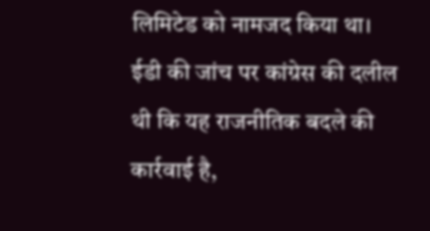लिमिटेड को नामजद किया था। ईडी की जांच पर कांग्रेस की दलील थी कि यह राजनीतिक बदले की कार्रवाई है,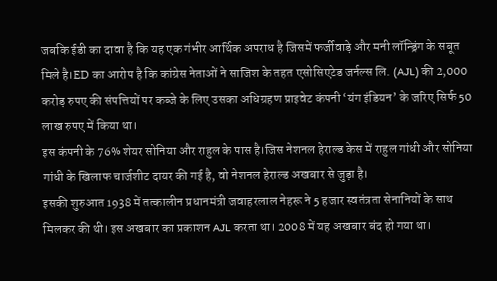जबकि ईडी का दावा है कि यह एक गंभीर आर्थिक अपराध है जिसमें फर्जीवाड़े और मनी लॉन्ड्रिंग के सबूत मिले है।ED का आरोप है कि कांग्रेस नेताओं ने साजिश के तहत एसोसिएटेड जर्नल्स लि. (AJL) की 2,000 करोड़ रुपए की संपत्तियों पर कब्जे के लिए उसका अधिग्रहण प्राइवेट कंपनी ‘यंग इंडियन’ के जरिए सिर्फ 50 लाख रुपए में किया था।
इस कंपनी के 76% शेयर सोनिया और राहुल के पास है।जिस नेशनल हेराल्ड केस में राहुल गांधी और सोनिया गांधी के खिलाफ चार्जशीट दायर की गई है, वो नेशनल हेराल्ड अखबार से जुड़ा है।
इसकी शुरुआत 1938 में तत्कालीन प्रधानमंत्री जवाहरलाल नेहरू ने 5 हजार स्वतंत्रता सेनानियों के साथ मिलकर की थी। इस अखबार का प्रकाशन AJL करता था। 2008 में यह अखबार बंद हो गया था।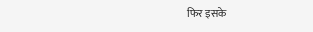फिर इसके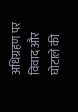अधिग्रहण पर विवाद और घोटाले की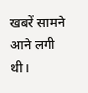खबरें सामने आने लगी थी।